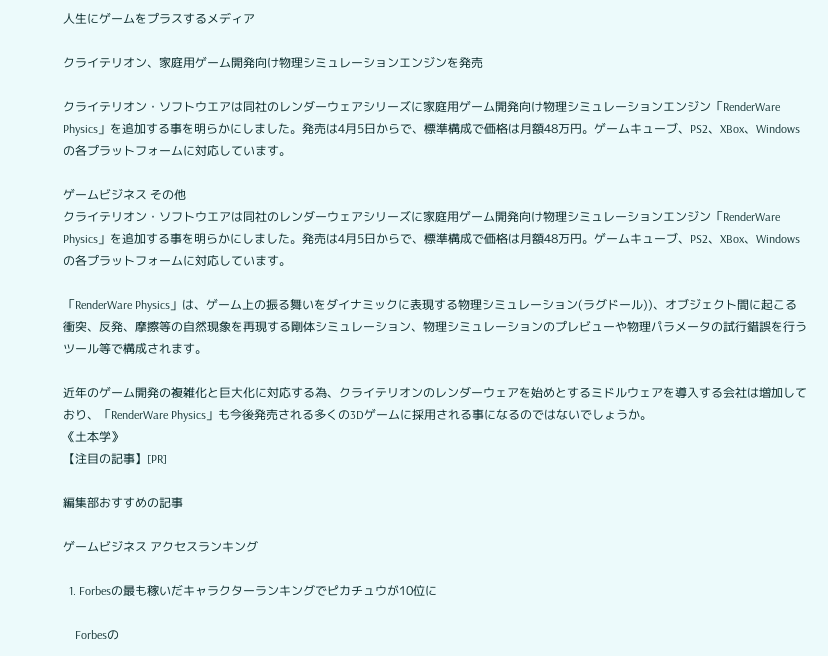人生にゲームをプラスするメディア

クライテリオン、家庭用ゲーム開発向け物理シミュレーションエンジンを発売

クライテリオン・ソフトウエアは同社のレンダーウェアシリーズに家庭用ゲーム開発向け物理シミュレーションエンジン「RenderWare Physics」を追加する事を明らかにしました。発売は4月5日からで、標準構成で価格は月額48万円。ゲームキューブ、PS2、XBox、Windowsの各プラットフォームに対応しています。

ゲームビジネス その他
クライテリオン・ソフトウエアは同社のレンダーウェアシリーズに家庭用ゲーム開発向け物理シミュレーションエンジン「RenderWare Physics」を追加する事を明らかにしました。発売は4月5日からで、標準構成で価格は月額48万円。ゲームキューブ、PS2、XBox、Windowsの各プラットフォームに対応しています。

「RenderWare Physics」は、ゲーム上の振る舞いをダイナミックに表現する物理シミュレーション(ラグドール))、オブジェクト間に起こる衝突、反発、摩擦等の自然現象を再現する剛体シミュレーション、物理シミュレーションのプレビューや物理パラメータの試行錯誤を行うツール等で構成されます。

近年のゲーム開発の複雑化と巨大化に対応する為、クライテリオンのレンダーウェアを始めとするミドルウェアを導入する会社は増加しており、「RenderWare Physics」も今後発売される多くの3Dゲームに採用される事になるのではないでしょうか。
《土本学》
【注目の記事】[PR]

編集部おすすめの記事

ゲームビジネス アクセスランキング

  1. Forbesの最も稼いだキャラクターランキングでピカチュウが10位に

    Forbesの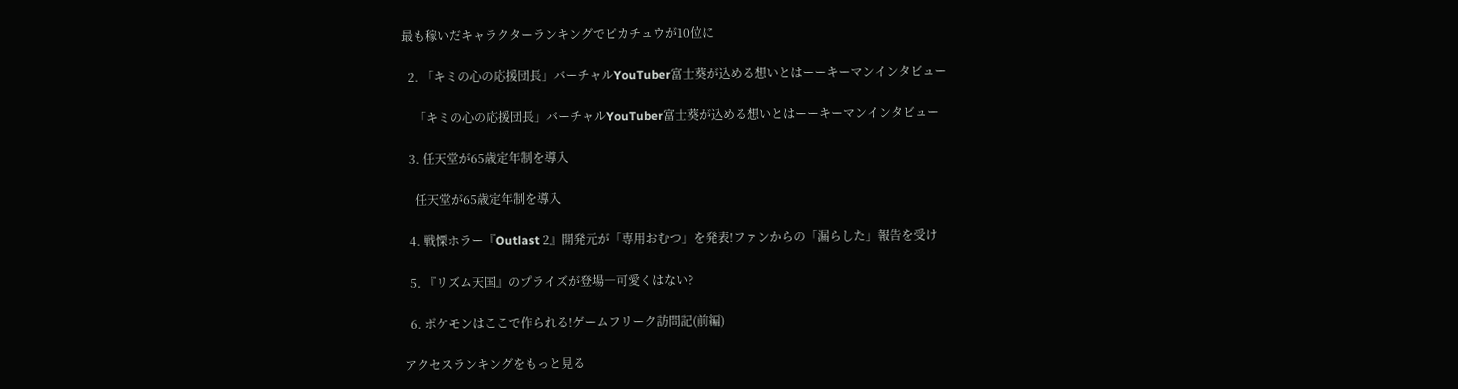最も稼いだキャラクターランキングでピカチュウが10位に

  2. 「キミの心の応援団長」バーチャルYouTuber富士葵が込める想いとはーーキーマンインタビュー

    「キミの心の応援団長」バーチャルYouTuber富士葵が込める想いとはーーキーマンインタビュー

  3. 任天堂が65歳定年制を導入

    任天堂が65歳定年制を導入

  4. 戦慄ホラー『Outlast 2』開発元が「専用おむつ」を発表!ファンからの「漏らした」報告を受け

  5. 『リズム天国』のプライズが登場―可愛くはない?

  6. ポケモンはここで作られる!ゲームフリーク訪問記(前編)

アクセスランキングをもっと見る